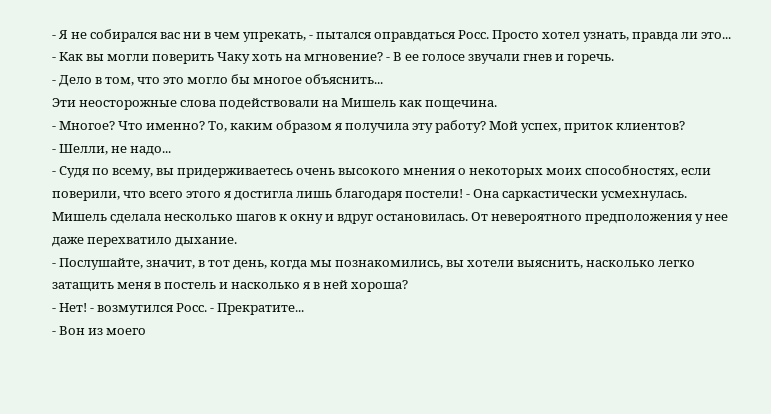- Я не собирался вас ни в чем упрекать, - пытался оправдаться Росс. Просто хотел узнать, правда ли это...
- Как вы могли поверить Чаку хоть на мгновение? - В ее голосе звучали гнев и горечь.
- Дело в том, что это могло бы многое объяснить...
Эти неосторожные слова подействовали на Мишель как пощечина.
- Многое? Что именно? То, каким образом я получила эту работу? Мой успех, приток клиентов?
- Шелли, не надо...
- Судя по всему, вы придерживаетесь очень высокого мнения о некоторых моих способностях, если поверили, что всего этого я достигла лишь благодаря постели! - Она саркастически усмехнулась.
Мишель сделала несколько шагов к окну и вдруг остановилась. От невероятного предположения у нее даже перехватило дыхание.
- Послушайте, значит, в тот день, когда мы познакомились, вы хотели выяснить, насколько легко затащить меня в постель и насколько я в ней хороша?
- Нет! - возмутился Росс. - Прекратите...
- Вон из моего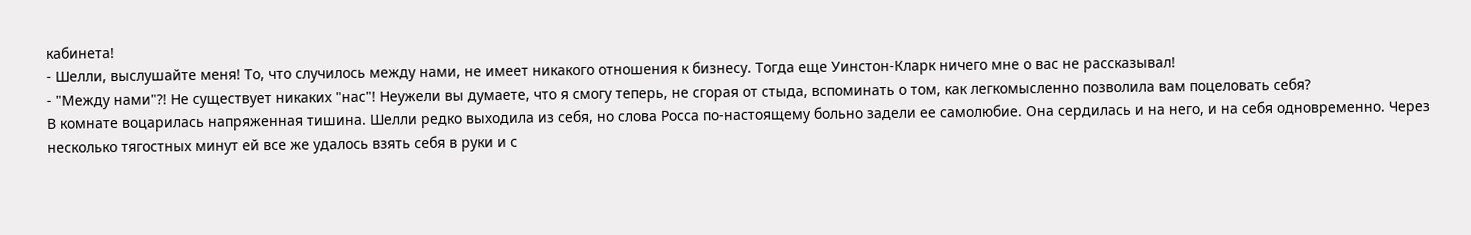кабинета!
- Шелли, выслушайте меня! То, что случилось между нами, не имеет никакого отношения к бизнесу. Тогда еще Уинстон-Кларк ничего мне о вас не рассказывал!
- "Между нами"?! Не существует никаких "нас"! Неужели вы думаете, что я смогу теперь, не сгорая от стыда, вспоминать о том, как легкомысленно позволила вам поцеловать себя?
В комнате воцарилась напряженная тишина. Шелли редко выходила из себя, но слова Росса по-настоящему больно задели ее самолюбие. Она сердилась и на него, и на себя одновременно. Через несколько тягостных минут ей все же удалось взять себя в руки и с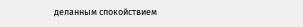деланным спокойствием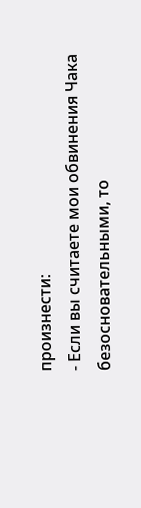произнести:
- Если вы считаете мои обвинения Чака безосновательными, то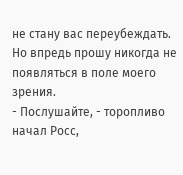не стану вас переубеждать. Но впредь прошу никогда не появляться в поле моего зрения.
- Послушайте, - торопливо начал Росс,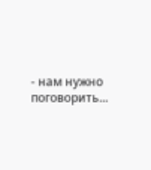- нам нужно поговорить...